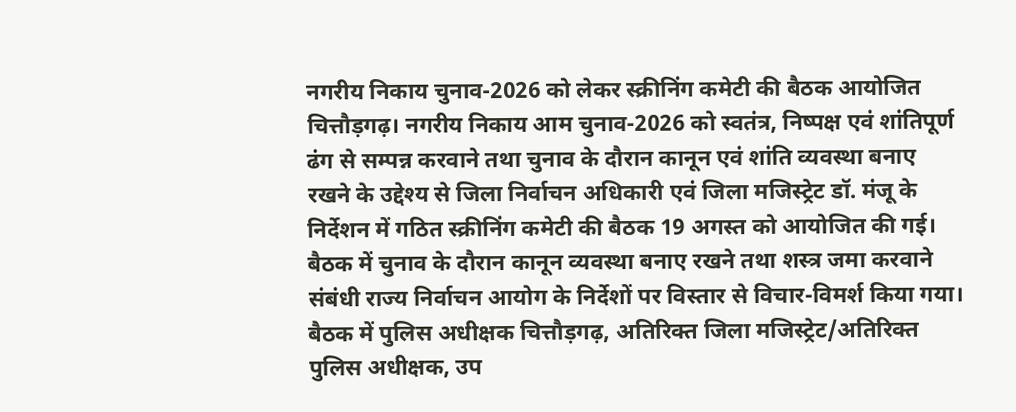नगरीय निकाय चुनाव-2026 को लेकर स्क्रीनिंग कमेटी की बैठक आयोजित
चित्तौड़गढ़। नगरीय निकाय आम चुनाव-2026 को स्वतंत्र, निष्पक्ष एवं शांतिपूर्ण ढंग से सम्पन्न करवाने तथा चुनाव के दौरान कानून एवं शांति व्यवस्था बनाए रखने के उद्देश्य से जिला निर्वाचन अधिकारी एवं जिला मजिस्ट्रेट डॉ. मंजू के निर्देशन में गठित स्क्रीनिंग कमेटी की बैठक 19 अगस्त को आयोजित की गई। बैठक में चुनाव के दौरान कानून व्यवस्था बनाए रखने तथा शस्त्र जमा करवाने संबंधी राज्य निर्वाचन आयोग के निर्देशों पर विस्तार से विचार-विमर्श किया गया। बैठक में पुलिस अधीक्षक चित्तौड़गढ़, अतिरिक्त जिला मजिस्ट्रेट/अतिरिक्त पुलिस अधीक्षक, उप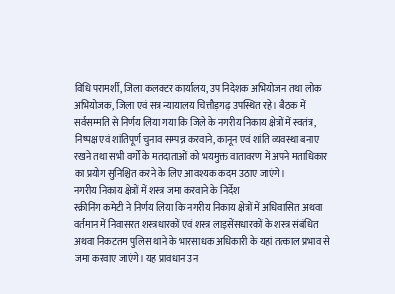विधि परामर्शी, जिला कलक्टर कार्यालय, उप निदेशक अभियोजन तथा लोक अभियोजक, जिला एवं सत्र न्यायालय चित्तौड़गढ़ उपस्थित रहे। बैठक में सर्वसम्मति से निर्णय लिया गया कि जिले के नगरीय निकाय क्षेत्रों में स्वतंत्र, निष्पक्ष एवं शांतिपूर्ण चुनाव सम्पन्न करवाने, कानून एवं शांति व्यवस्था बनाए रखने तथा सभी वर्गों के मतदाताओं को भयमुक्त वातावरण में अपने मताधिकार का प्रयोग सुनिश्चित करने के लिए आवश्यक कदम उठाए जाएंगे।
नगरीय निकाय क्षेत्रों में शस्त्र जमा करवाने के निर्देश
स्क्रीनिंग कमेटी ने निर्णय लिया कि नगरीय निकाय क्षेत्रों में अधिवासित अथवा वर्तमान में निवासरत शस्त्रधारकों एवं शस्त्र लाइसेंसधारकों के शस्त्र संबंधित अथवा निकटतम पुलिस थाने के भारसाधक अधिकारी के यहां तत्काल प्रभाव से जमा करवाए जाएंगे। यह प्रावधान उन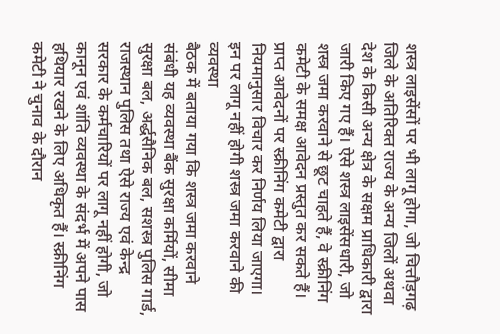शस्त्र लाइसेंसों पर भी लागू होगा, जो चित्तौड़गढ़ जिले के अतिरिक्त राज्य के अन्य जिलों अथवा देश के किसी अन्य क्षेत्र के सक्षम प्राधिकारी द्वारा जारी किए गए हैं। ऐसे शस्त्र लाइसेंसधारी, जो शस्त्र जमा करवाने से छूट चाहते हैं, वे स्क्रीनिंग कमेटी के समक्ष आवेदन प्रस्तुत कर सकते हैं। प्राप्त आवेदनों पर स्क्रीनिंग कमेटी द्वारा नियमानुसार विचार कर निर्णय लिया जाएगा।
इन पर लागू नहीं होगी शस्त्र जमा करवाने की व्यवस्था
बैठक में बताया गया कि शस्त्र जमा करवाने संबंधी यह व्यवस्था बैंक सुरक्षा कर्मियों, सीमा सुरक्षा बल, अर्द्धसैनिक बल, सशस्त्र पुलिस गार्ड, राजस्थान पुलिस तथा ऐसे राज्य एवं केन्द्र सरकार के कर्मचारियों पर लागू नहीं होगी, जो कानून एवं शांति व्यवस्था के संदर्भ में अपने पास हथियार रखने के लिए अधिकृत हैं। स्क्रीनिंग कमेटी ने चुनाव के दौरान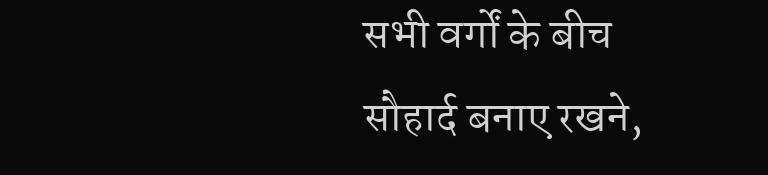सभी वर्गों के बीच सौहार्द बनाए रखने,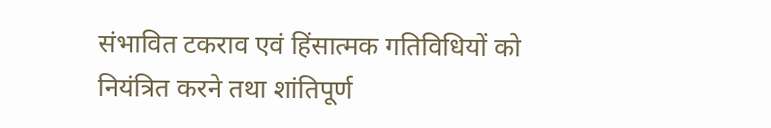संभावित टकराव एवं हिंसात्मक गतिविधियों को नियंत्रित करने तथा शांतिपूर्ण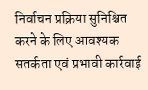निर्वाचन प्रक्रिया सुनिश्चित करने के लिए आवश्यक सतर्कता एवं प्रभावी कार्रवाई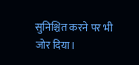सुनिश्चित करने पर भी जोर दिया।